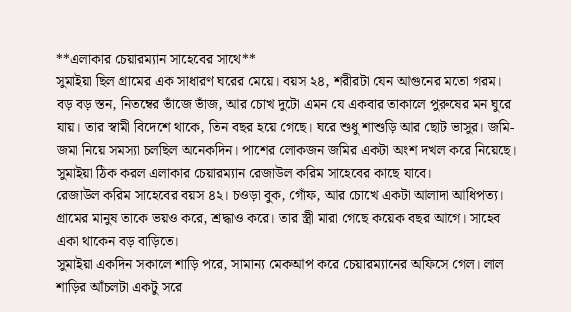**এলাকার চেয়ারম্যান সাহেবের সাথে**
সুমাইয়া ছিল গ্রামের এক সাধারণ ঘরের মেয়ে। বয়স ২৪, শরীরটা যেন আগুনের মতো গরম। বড় বড় স্তন, নিতম্বের ভাঁজে ভাঁজ, আর চোখ দুটো এমন যে একবার তাকালে পুরুষের মন ঘুরে যায়। তার স্বামী বিদেশে থাকে, তিন বছর হয়ে গেছে। ঘরে শুধু শাশুড়ি আর ছোট ভাসুর। জমি-জমা নিয়ে সমস্যা চলছিল অনেকদিন। পাশের লোকজন জমির একটা অংশ দখল করে নিয়েছে। সুমাইয়া ঠিক করল এলাকার চেয়ারম্যান রেজাউল করিম সাহেবের কাছে যাবে।
রেজাউল করিম সাহেবের বয়স ৪২। চওড়া বুক, গোঁফ, আর চোখে একটা আলাদা আধিপত্য। গ্রামের মানুষ তাকে ভয়ও করে, শ্রদ্ধাও করে। তার স্ত্রী মারা গেছে কয়েক বছর আগে। সাহেব একা থাকেন বড় বাড়িতে।
সুমাইয়া একদিন সকালে শাড়ি পরে, সামান্য মেকআপ করে চেয়ারম্যানের অফিসে গেল। লাল শাড়ির আঁচলটা একটু সরে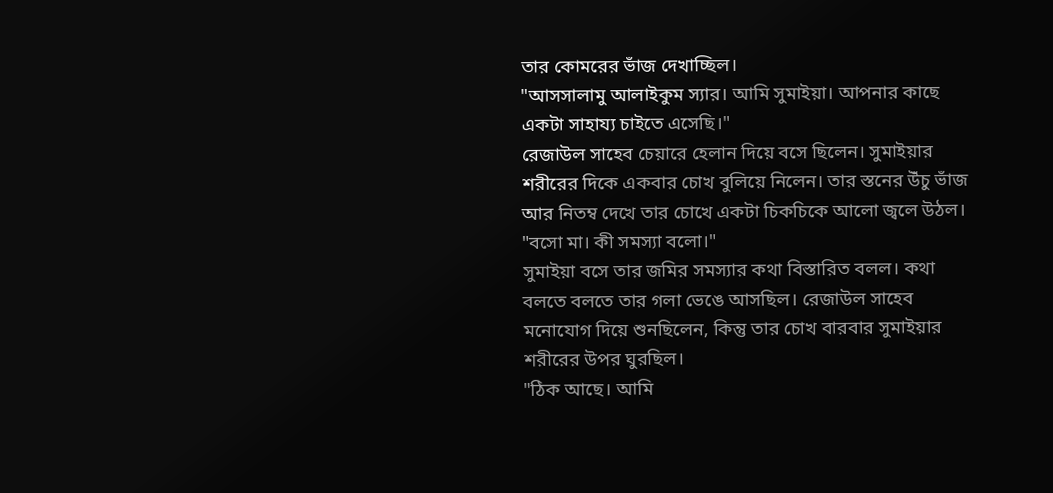তার কোমরের ভাঁজ দেখাচ্ছিল।
"আসসালামু আলাইকুম স্যার। আমি সুমাইয়া। আপনার কাছে একটা সাহায্য চাইতে এসেছি।"
রেজাউল সাহেব চেয়ারে হেলান দিয়ে বসে ছিলেন। সুমাইয়ার শরীরের দিকে একবার চোখ বুলিয়ে নিলেন। তার স্তনের উঁচু ভাঁজ আর নিতম্ব দেখে তার চোখে একটা চিকচিকে আলো জ্বলে উঠল।
"বসো মা। কী সমস্যা বলো।"
সুমাইয়া বসে তার জমির সমস্যার কথা বিস্তারিত বলল। কথা বলতে বলতে তার গলা ভেঙে আসছিল। রেজাউল সাহেব মনোযোগ দিয়ে শুনছিলেন, কিন্তু তার চোখ বারবার সুমাইয়ার শরীরের উপর ঘুরছিল।
"ঠিক আছে। আমি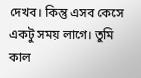দেখব। কিন্তু এসব কেসে একটু সময় লাগে। তুমি কাল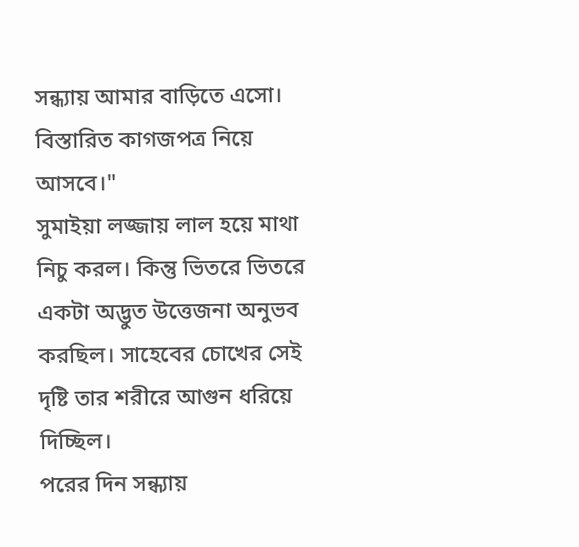সন্ধ্যায় আমার বাড়িতে এসো। বিস্তারিত কাগজপত্র নিয়ে আসবে।"
সুমাইয়া লজ্জায় লাল হয়ে মাথা নিচু করল। কিন্তু ভিতরে ভিতরে একটা অদ্ভুত উত্তেজনা অনুভব করছিল। সাহেবের চোখের সেই দৃষ্টি তার শরীরে আগুন ধরিয়ে দিচ্ছিল।
পরের দিন সন্ধ্যায়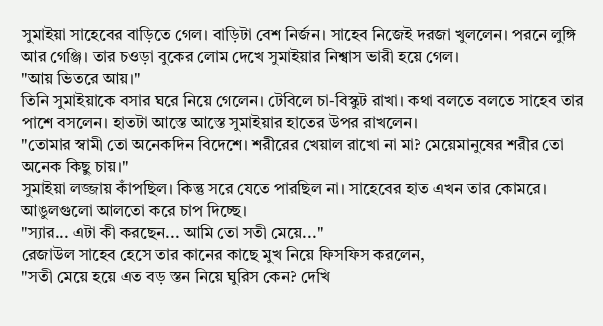সুমাইয়া সাহেবের বাড়িতে গেল। বাড়িটা বেশ নির্জন। সাহেব নিজেই দরজা খুললেন। পরনে লুঙ্গি আর গেঞ্জি। তার চওড়া বুকের লোম দেখে সুমাইয়ার নিশ্বাস ভারী হয়ে গেল।
"আয় ভিতরে আয়।"
তিনি সুমাইয়াকে বসার ঘরে নিয়ে গেলেন। টেবিলে চা-বিস্কুট রাখা। কথা বলতে বলতে সাহেব তার পাশে বসলেন। হাতটা আস্তে আস্তে সুমাইয়ার হাতের উপর রাখলেন।
"তোমার স্বামী তো অনেকদিন বিদেশে। শরীরের খেয়াল রাখো না মা? মেয়েমানুষের শরীর তো অনেক কিছু চায়।"
সুমাইয়া লজ্জায় কাঁপছিল। কিন্তু সরে যেতে পারছিল না। সাহেবের হাত এখন তার কোমরে। আঙুলগুলো আলতো করে চাপ দিচ্ছে।
"স্যার... এটা কী করছেন... আমি তো সতী মেয়ে..."
রেজাউল সাহেব হেসে তার কানের কাছে মুখ নিয়ে ফিসফিস করলেন,
"সতী মেয়ে হয়ে এত বড় স্তন নিয়ে ঘুরিস কেন? দেখি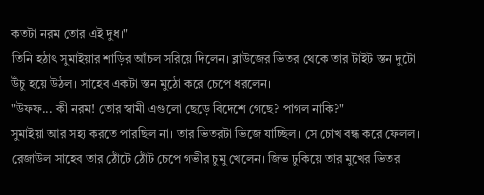কতটা নরম তোর এই দুধ।"
তিনি হঠাৎ সুমাইয়ার শাড়ির আঁচল সরিয়ে দিলেন। ব্লাউজের ভিতর থেকে তার টাইট স্তন দুটো উঁচু হয়ে উঠল। সাহেব একটা স্তন মুঠো করে চেপে ধরলেন।
"উফফ... কী নরম! তোর স্বামী এগুলো ছেড়ে বিদেশে গেছে? পাগল নাকি?"
সুমাইয়া আর সহ্য করতে পারছিল না। তার ভিতরটা ভিজে যাচ্ছিল। সে চোখ বন্ধ করে ফেলল। রেজাউল সাহেব তার ঠোঁটে ঠোঁট চেপে গভীর চুমু খেলেন। জিভ ঢুকিয়ে তার মুখের ভিতর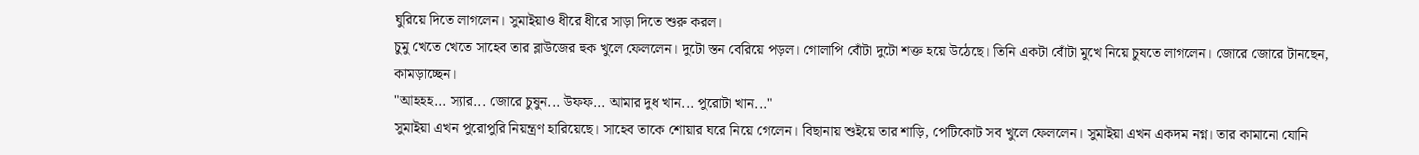ঘুরিয়ে দিতে লাগলেন। সুমাইয়াও ধীরে ধীরে সাড়া দিতে শুরু করল।
চুমু খেতে খেতে সাহেব তার ব্লাউজের হুক খুলে ফেললেন। দুটো স্তন বেরিয়ে পড়ল। গোলাপি বোঁটা দুটো শক্ত হয়ে উঠেছে। তিনি একটা বোঁটা মুখে নিয়ে চুষতে লাগলেন। জোরে জোরে টানছেন, কামড়াচ্ছেন।
"আহহহ... স্যার... জোরে চুষুন... উফফ... আমার দুধ খান... পুরোটা খান..."
সুমাইয়া এখন পুরোপুরি নিয়ন্ত্রণ হারিয়েছে। সাহেব তাকে শোয়ার ঘরে নিয়ে গেলেন। বিছানায় শুইয়ে তার শাড়ি, পেটিকোট সব খুলে ফেললেন। সুমাইয়া এখন একদম নগ্ন। তার কামানো যোনি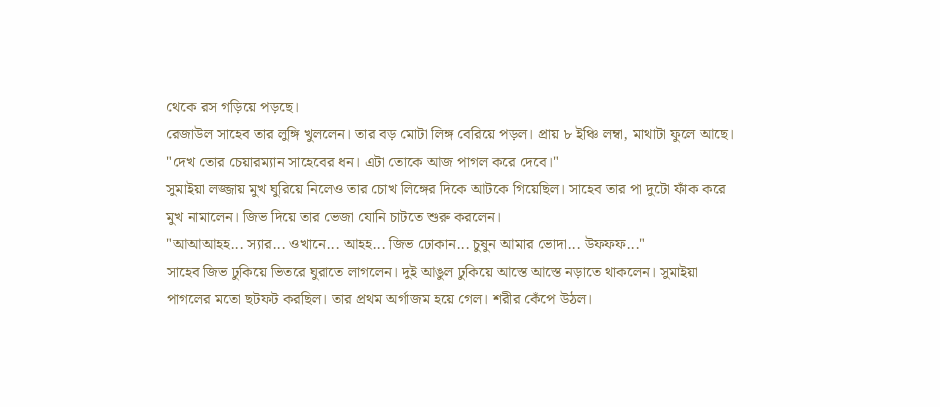থেকে রস গড়িয়ে পড়ছে।
রেজাউল সাহেব তার লুঙ্গি খুললেন। তার বড় মোটা লিঙ্গ বেরিয়ে পড়ল। প্রায় ৮ ইঞ্চি লম্বা, মাথাটা ফুলে আছে।
"দেখ তোর চেয়ারম্যান সাহেবের ধন। এটা তোকে আজ পাগল করে দেবে।"
সুমাইয়া লজ্জায় মুখ ঘুরিয়ে নিলেও তার চোখ লিঙ্গের দিকে আটকে গিয়েছিল। সাহেব তার পা দুটো ফাঁক করে মুখ নামালেন। জিভ দিয়ে তার ভেজা যোনি চাটতে শুরু করলেন।
"আআআহহ... স্যার... ওখানে... আহহ... জিভ ঢোকান... চুষুন আমার ভোদা... উফফফ..."
সাহেব জিভ ঢুকিয়ে ভিতরে ঘুরাতে লাগলেন। দুই আঙুল ঢুকিয়ে আস্তে আস্তে নড়াতে থাকলেন। সুমাইয়া পাগলের মতো ছটফট করছিল। তার প্রথম অর্গাজম হয়ে গেল। শরীর কেঁপে উঠল।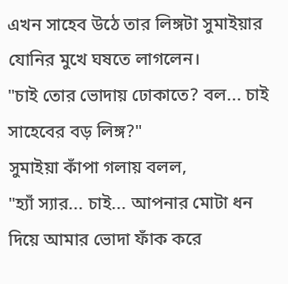এখন সাহেব উঠে তার লিঙ্গটা সুমাইয়ার যোনির মুখে ঘষতে লাগলেন।
"চাই তোর ভোদায় ঢোকাতে? বল... চাই সাহেবের বড় লিঙ্গ?"
সুমাইয়া কাঁপা গলায় বলল,
"হ্যাঁ স্যার... চাই... আপনার মোটা ধন দিয়ে আমার ভোদা ফাঁক করে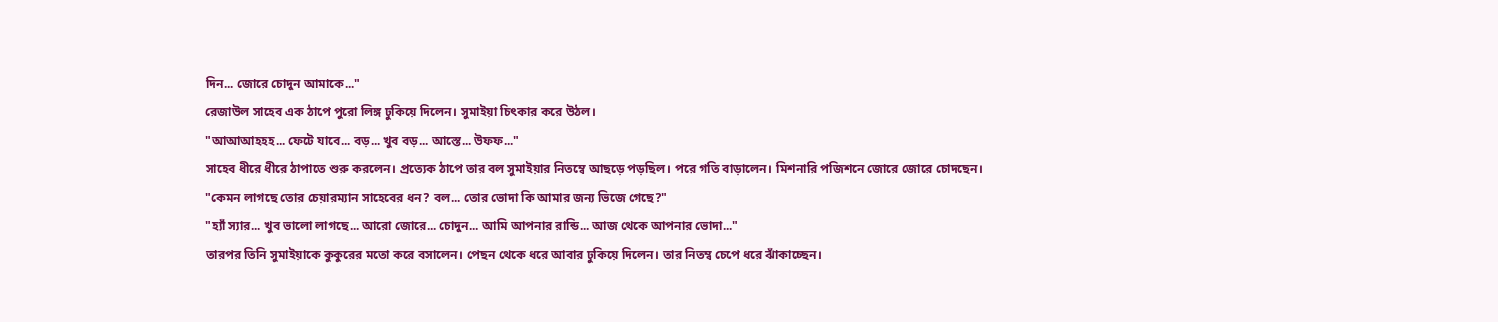দিন... জোরে চোদুন আমাকে..."
রেজাউল সাহেব এক ঠাপে পুরো লিঙ্গ ঢুকিয়ে দিলেন। সুমাইয়া চিৎকার করে উঠল।
"আআআহহহ... ফেটে যাবে... বড়... খুব বড়... আস্তে... উফফ..."
সাহেব ধীরে ধীরে ঠাপাতে শুরু করলেন। প্রত্যেক ঠাপে তার বল সুমাইয়ার নিতম্বে আছড়ে পড়ছিল। পরে গতি বাড়ালেন। মিশনারি পজিশনে জোরে জোরে চোদছেন।
"কেমন লাগছে তোর চেয়ারম্যান সাহেবের ধন? বল... তোর ভোদা কি আমার জন্য ভিজে গেছে?"
"হ্যাঁ স্যার... খুব ভালো লাগছে... আরো জোরে... চোদুন... আমি আপনার রান্ডি... আজ থেকে আপনার ভোদা..."
তারপর তিনি সুমাইয়াকে কুকুরের মতো করে বসালেন। পেছন থেকে ধরে আবার ঢুকিয়ে দিলেন। তার নিতম্ব চেপে ধরে ঝাঁকাচ্ছেন।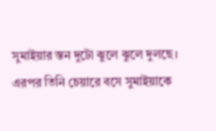সুমাইয়ার স্তন দুটো ঝুলে ঝুলে দুলছে।
এরপর তিনি চেয়ারে বসে সুমাইয়াকে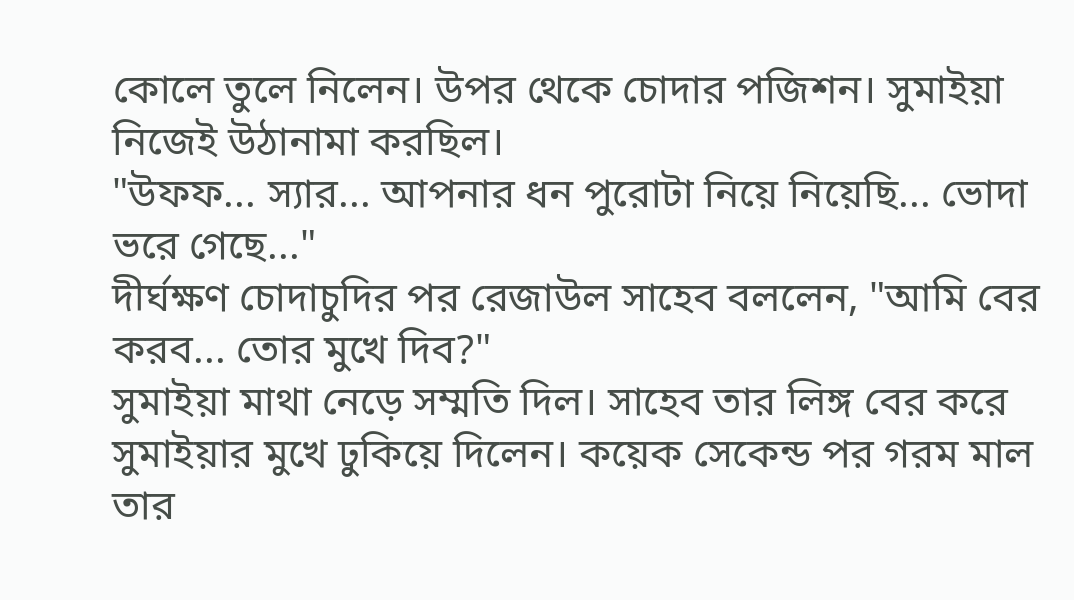কোলে তুলে নিলেন। উপর থেকে চোদার পজিশন। সুমাইয়া নিজেই উঠানামা করছিল।
"উফফ... স্যার... আপনার ধন পুরোটা নিয়ে নিয়েছি... ভোদা ভরে গেছে..."
দীর্ঘক্ষণ চোদাচুদির পর রেজাউল সাহেব বললেন, "আমি বের করব... তোর মুখে দিব?"
সুমাইয়া মাথা নেড়ে সম্মতি দিল। সাহেব তার লিঙ্গ বের করে সুমাইয়ার মুখে ঢুকিয়ে দিলেন। কয়েক সেকেন্ড পর গরম মাল তার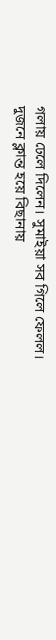গলায় ঢেলে দিলেন। সুমাইয়া সব গিলে ফেলল।
দুজনে ক্লান্ত হয়ে বিছানায়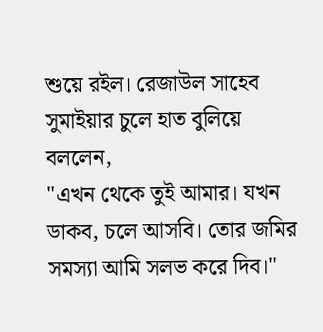শুয়ে রইল। রেজাউল সাহেব সুমাইয়ার চুলে হাত বুলিয়ে বললেন,
"এখন থেকে তুই আমার। যখন ডাকব, চলে আসবি। তোর জমির সমস্যা আমি সলভ করে দিব।"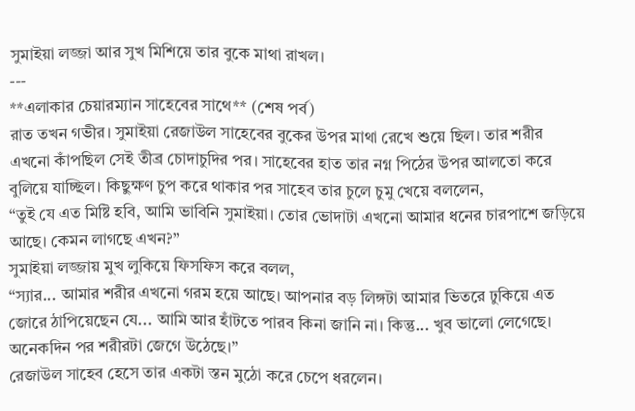সুমাইয়া লজ্জা আর সুখ মিশিয়ে তার বুকে মাথা রাখল।
---
**এলাকার চেয়ারম্যান সাহেবের সাথে** (শেষ পর্ব)
রাত তখন গভীর। সুমাইয়া রেজাউল সাহেবের বুকের উপর মাথা রেখে শুয়ে ছিল। তার শরীর এখনো কাঁপছিল সেই তীব্র চোদাচুদির পর। সাহেবের হাত তার নগ্ন পিঠের উপর আলতো করে বুলিয়ে যাচ্ছিল। কিছুক্ষণ চুপ করে থাকার পর সাহেব তার চুলে চুমু খেয়ে বললেন,
“তুই যে এত মিষ্টি হবি, আমি ভাবিনি সুমাইয়া। তোর ভোদাটা এখনো আমার ধনের চারপাশে জড়িয়ে আছে। কেমন লাগছে এখন?”
সুমাইয়া লজ্জায় মুখ লুকিয়ে ফিসফিস করে বলল,
“স্যার... আমার শরীর এখনো গরম হয়ে আছে। আপনার বড় লিঙ্গটা আমার ভিতরে ঢুকিয়ে এত জোরে ঠাপিয়েছেন যে... আমি আর হাঁটতে পারব কিনা জানি না। কিন্তু... খুব ভালো লেগেছে। অনেকদিন পর শরীরটা জেগে উঠেছে।”
রেজাউল সাহেব হেসে তার একটা স্তন মুঠো করে চেপে ধরলেন।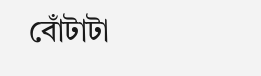বোঁটাটা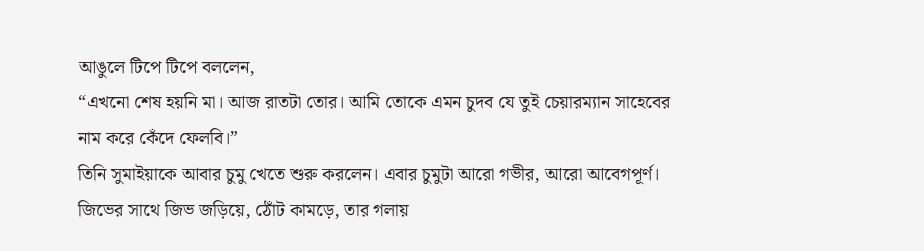আঙুলে টিপে টিপে বললেন,
“এখনো শেষ হয়নি মা। আজ রাতটা তোর। আমি তোকে এমন চুদব যে তুই চেয়ারম্যান সাহেবের নাম করে কেঁদে ফেলবি।”
তিনি সুমাইয়াকে আবার চুমু খেতে শুরু করলেন। এবার চুমুটা আরো গভীর, আরো আবেগপূর্ণ। জিভের সাথে জিভ জড়িয়ে, ঠোঁট কামড়ে, তার গলায়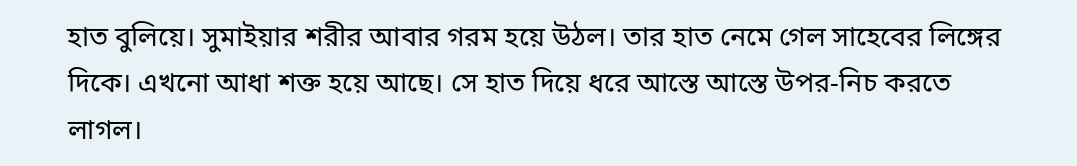হাত বুলিয়ে। সুমাইয়ার শরীর আবার গরম হয়ে উঠল। তার হাত নেমে গেল সাহেবের লিঙ্গের দিকে। এখনো আধা শক্ত হয়ে আছে। সে হাত দিয়ে ধরে আস্তে আস্তে উপর-নিচ করতে লাগল।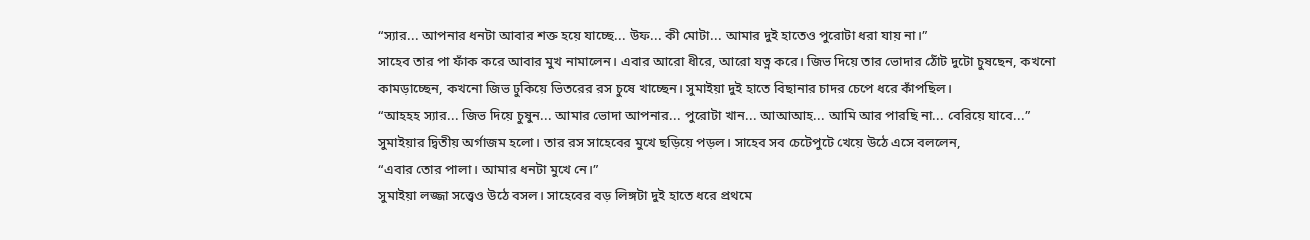“স্যার... আপনার ধনটা আবার শক্ত হয়ে যাচ্ছে... উফ... কী মোটা... আমার দুই হাতেও পুরোটা ধরা যায় না।”
সাহেব তার পা ফাঁক করে আবার মুখ নামালেন। এবার আরো ধীরে, আরো যত্ন করে। জিভ দিয়ে তার ভোদার ঠোঁট দুটো চুষছেন, কখনো কামড়াচ্ছেন, কখনো জিভ ঢুকিয়ে ভিতরের রস চুষে খাচ্ছেন। সুমাইয়া দুই হাতে বিছানার চাদর চেপে ধরে কাঁপছিল।
“আহহহ স্যার... জিভ দিয়ে চুষুন... আমার ভোদা আপনার... পুরোটা খান... আআআহ... আমি আর পারছি না... বেরিয়ে যাবে...”
সুমাইয়ার দ্বিতীয় অর্গাজম হলো। তার রস সাহেবের মুখে ছড়িয়ে পড়ল। সাহেব সব চেটেপুটে খেয়ে উঠে এসে বললেন,
“এবার তোর পালা। আমার ধনটা মুখে নে।”
সুমাইয়া লজ্জা সত্ত্বেও উঠে বসল। সাহেবের বড় লিঙ্গটা দুই হাতে ধরে প্রথমে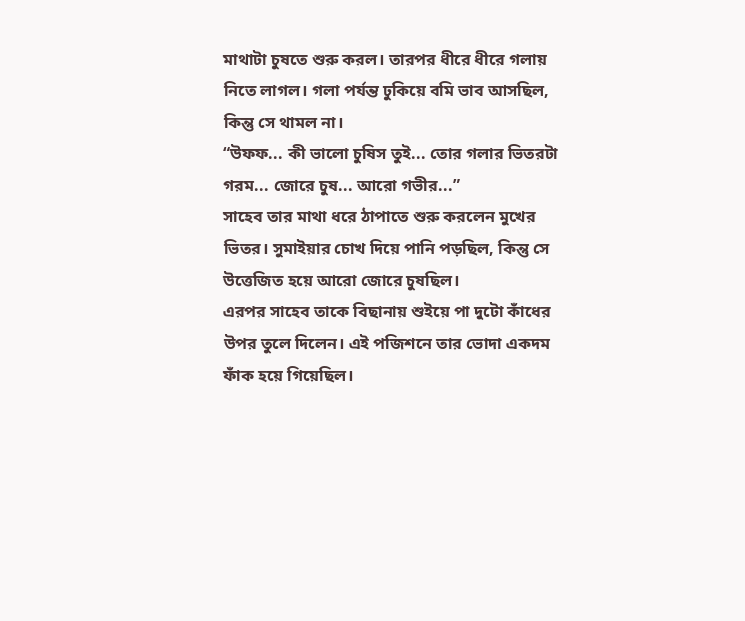মাথাটা চুষতে শুরু করল। তারপর ধীরে ধীরে গলায় নিতে লাগল। গলা পর্যন্ত ঢুকিয়ে বমি ভাব আসছিল, কিন্তু সে থামল না।
“উফফ... কী ভালো চুষিস তুই... তোর গলার ভিতরটা গরম... জোরে চুষ... আরো গভীর...”
সাহেব তার মাথা ধরে ঠাপাতে শুরু করলেন মুখের ভিতর। সুমাইয়ার চোখ দিয়ে পানি পড়ছিল, কিন্তু সে উত্তেজিত হয়ে আরো জোরে চুষছিল।
এরপর সাহেব তাকে বিছানায় শুইয়ে পা দুটো কাঁধের উপর তুলে দিলেন। এই পজিশনে তার ভোদা একদম ফাঁক হয়ে গিয়েছিল।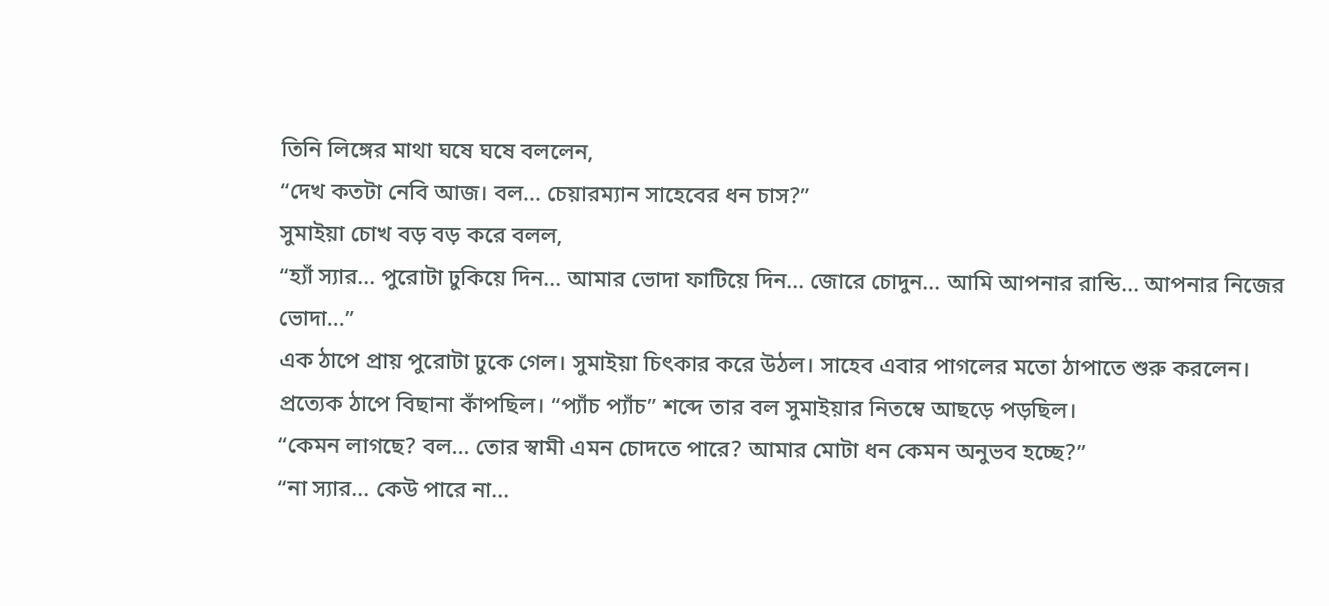তিনি লিঙ্গের মাথা ঘষে ঘষে বললেন,
“দেখ কতটা নেবি আজ। বল... চেয়ারম্যান সাহেবের ধন চাস?”
সুমাইয়া চোখ বড় বড় করে বলল,
“হ্যাঁ স্যার... পুরোটা ঢুকিয়ে দিন... আমার ভোদা ফাটিয়ে দিন... জোরে চোদুন... আমি আপনার রান্ডি... আপনার নিজের ভোদা...”
এক ঠাপে প্রায় পুরোটা ঢুকে গেল। সুমাইয়া চিৎকার করে উঠল। সাহেব এবার পাগলের মতো ঠাপাতে শুরু করলেন। প্রত্যেক ঠাপে বিছানা কাঁপছিল। “প্যাঁচ প্যাঁচ” শব্দে তার বল সুমাইয়ার নিতম্বে আছড়ে পড়ছিল।
“কেমন লাগছে? বল... তোর স্বামী এমন চোদতে পারে? আমার মোটা ধন কেমন অনুভব হচ্ছে?”
“না স্যার... কেউ পারে না...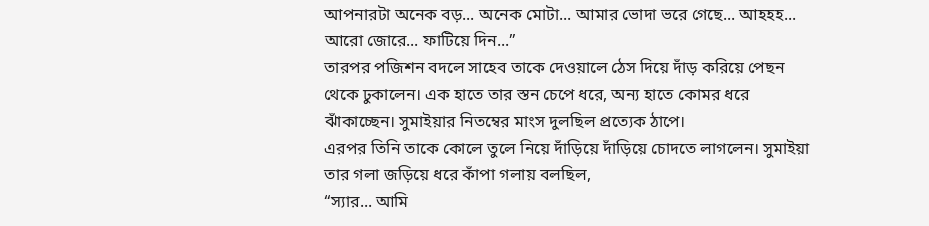আপনারটা অনেক বড়... অনেক মোটা... আমার ভোদা ভরে গেছে... আহহহ... আরো জোরে... ফাটিয়ে দিন...”
তারপর পজিশন বদলে সাহেব তাকে দেওয়ালে ঠেস দিয়ে দাঁড় করিয়ে পেছন থেকে ঢুকালেন। এক হাতে তার স্তন চেপে ধরে, অন্য হাতে কোমর ধরে ঝাঁকাচ্ছেন। সুমাইয়ার নিতম্বের মাংস দুলছিল প্রত্যেক ঠাপে।
এরপর তিনি তাকে কোলে তুলে নিয়ে দাঁড়িয়ে দাঁড়িয়ে চোদতে লাগলেন। সুমাইয়া তার গলা জড়িয়ে ধরে কাঁপা গলায় বলছিল,
“স্যার... আমি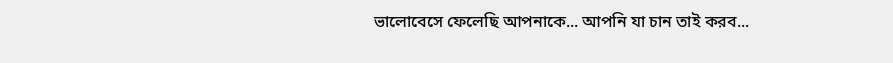ভালোবেসে ফেলেছি আপনাকে... আপনি যা চান তাই করব...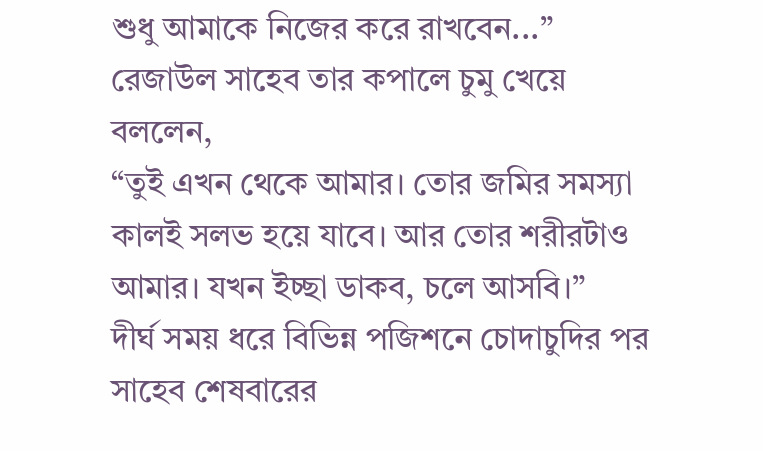শুধু আমাকে নিজের করে রাখবেন...”
রেজাউল সাহেব তার কপালে চুমু খেয়ে বললেন,
“তুই এখন থেকে আমার। তোর জমির সমস্যা কালই সলভ হয়ে যাবে। আর তোর শরীরটাও আমার। যখন ইচ্ছা ডাকব, চলে আসবি।”
দীর্ঘ সময় ধরে বিভিন্ন পজিশনে চোদাচুদির পর সাহেব শেষবারের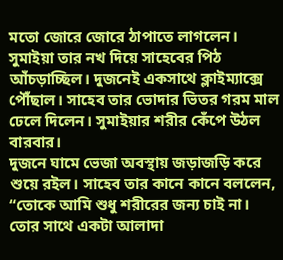মতো জোরে জোরে ঠাপাতে লাগলেন। সুমাইয়া তার নখ দিয়ে সাহেবের পিঠ আঁচড়াচ্ছিল। দুজনেই একসাথে ক্লাইম্যাক্সে পৌঁছাল। সাহেব তার ভোদার ভিতর গরম মাল ঢেলে দিলেন। সুমাইয়ার শরীর কেঁপে উঠল বারবার।
দুজনে ঘামে ভেজা অবস্থায় জড়াজড়ি করে শুয়ে রইল। সাহেব তার কানে কানে বললেন,
“তোকে আমি শুধু শরীরের জন্য চাই না। তোর সাথে একটা আলাদা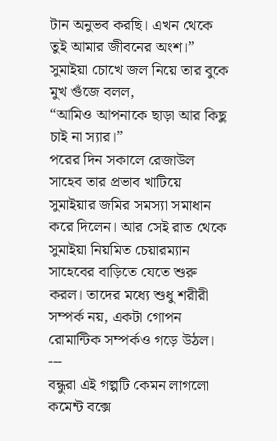টান অনুভব করছি। এখন থেকে তুই আমার জীবনের অংশ।”
সুমাইয়া চোখে জল নিয়ে তার বুকে মুখ গুঁজে বলল,
“আমিও আপনাকে ছাড়া আর কিছু চাই না স্যার।”
পরের দিন সকালে রেজাউল সাহেব তার প্রভাব খাটিয়ে সুমাইয়ার জমির সমস্যা সমাধান করে দিলেন। আর সেই রাত থেকে সুমাইয়া নিয়মিত চেয়ারম্যান সাহেবের বাড়িতে যেতে শুরু করল। তাদের মধ্যে শুধু শরীরী সম্পর্ক নয়, একটা গোপন রোমান্টিক সম্পর্কও গড়ে উঠল।
---
বন্ধুরা এই গল্পটি কেমন লাগলো কমেন্ট বক্সে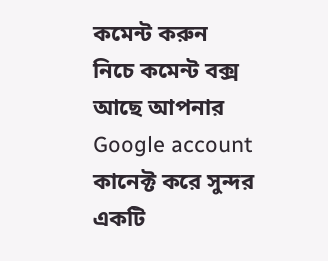কমেন্ট করুন
নিচে কমেন্ট বক্স আছে আপনার Google account কানেক্ট করে সুন্দর একটি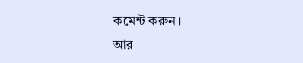কমেন্ট করুন।
আর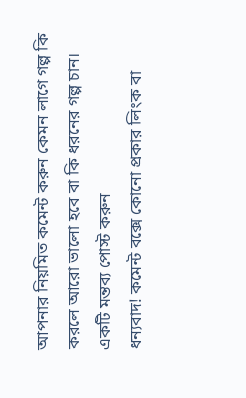আপনার নিয়মিত কমেন্ট করুন কেমন লাগে গল্প কি করলে আরো ভালো হবে বা কি ধরনের গল্প চান।
একটি মন্তব্য পোস্ট করুন
ধন্যবাদ! কমেন্ট বক্সে কোনো প্রকার লিংক বা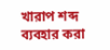খারাপ শব্দ ব্যবহার করা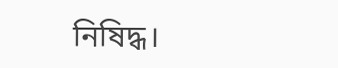নিষিদ্ধ।